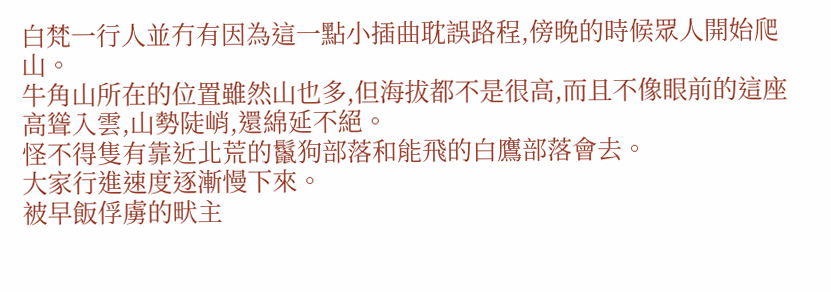白梵一行人並冇有因為這一點小插曲耽誤路程,傍晚的時候眾人開始爬山。
牛角山所在的位置雖然山也多,但海拔都不是很高,而且不像眼前的這座高聳入雲,山勢陡峭,還綿延不絕。
怪不得隻有靠近北荒的鬣狗部落和能飛的白鷹部落會去。
大家行進速度逐漸慢下來。
被早飯俘虜的畎主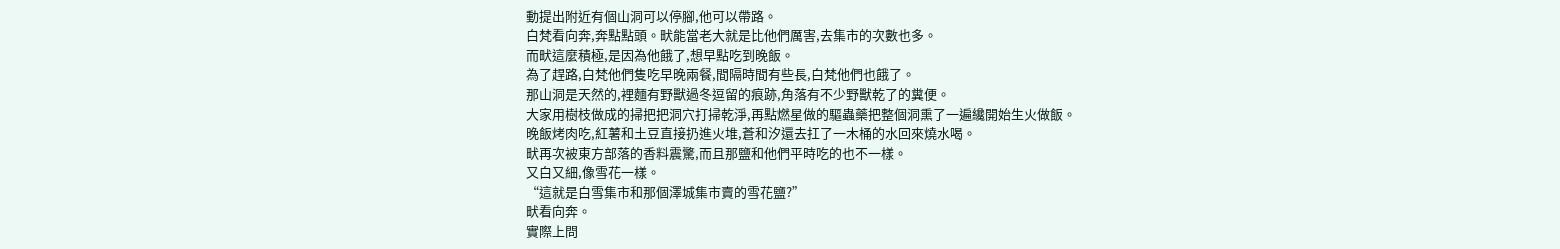動提出附近有個山洞可以停腳,他可以帶路。
白梵看向奔,奔點點頭。畎能當老大就是比他們厲害,去集市的次數也多。
而畎這麼積極,是因為他餓了,想早點吃到晚飯。
為了趕路,白梵他們隻吃早晚兩餐,間隔時間有些長,白梵他們也餓了。
那山洞是天然的,裡麵有野獸過冬逗留的痕跡,角落有不少野獸乾了的糞便。
大家用樹枝做成的掃把把洞穴打掃乾淨,再點燃星做的驅蟲藥把整個洞熏了一遍纔開始生火做飯。
晚飯烤肉吃,紅薯和土豆直接扔進火堆,蒼和汐還去扛了一木桶的水回來燒水喝。
畎再次被東方部落的香料震驚,而且那鹽和他們平時吃的也不一樣。
又白又細,像雪花一樣。
“這就是白雪集市和那個澤城集市賣的雪花鹽?”
畎看向奔。
實際上問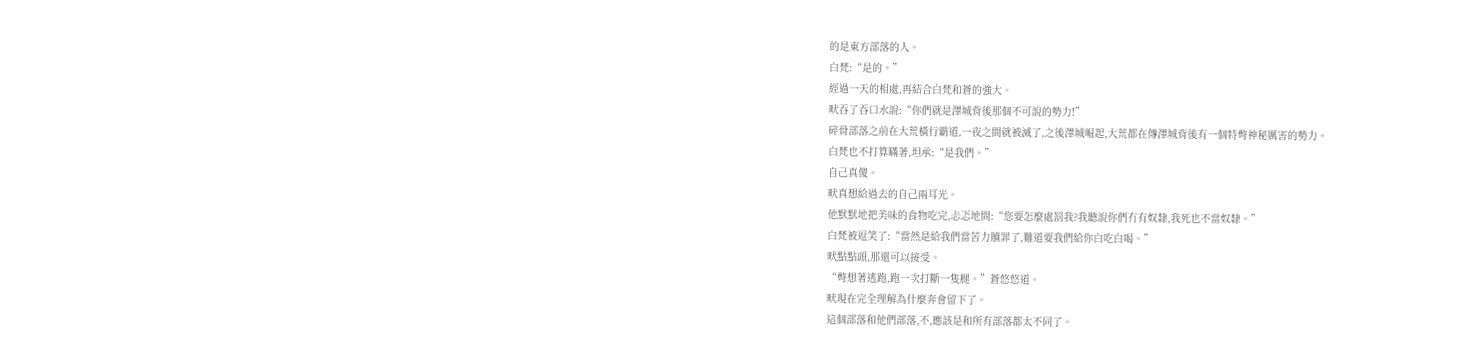的是東方部落的人。
白梵:“是的。”
經過一天的相處,再結合白梵和蒼的強大。
畎吞了吞口水說:“你們就是澤城背後那個不可說的勢力!”
碎骨部落之前在大荒橫行霸道,一夜之間就被滅了,之後澤城崛起,大荒都在傳澤城背後有一個特彆神秘厲害的勢力。
白梵也不打算瞞著,坦承:“是我們。”
自己真傻。
畎真想給過去的自己兩耳光。
他默默地把美味的食物吃完,忐忑地問:“您要怎麼處罰我?我聽說你們冇有奴隸,我死也不當奴隸。”
白梵被逗笑了:“當然是給我們當苦力贖罪了,難道要我們給你白吃白喝。”
畎點點頭,那還可以接受。
“彆想著逃跑,跑一次打斷一隻腿。”蒼悠悠道。
畎現在完全理解為什麼奔會留下了。
這個部落和他們部落,不,應該是和所有部落都太不同了。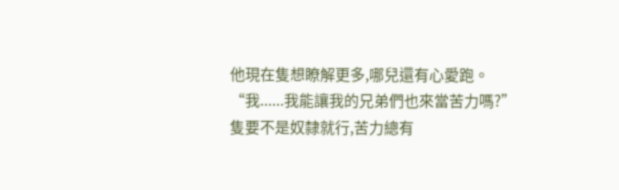他現在隻想瞭解更多,哪兒還有心愛跑。
“我......我能讓我的兄弟們也來當苦力嗎?”
隻要不是奴隸就行,苦力總有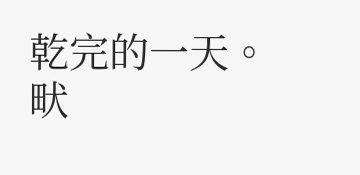乾完的一天。
畎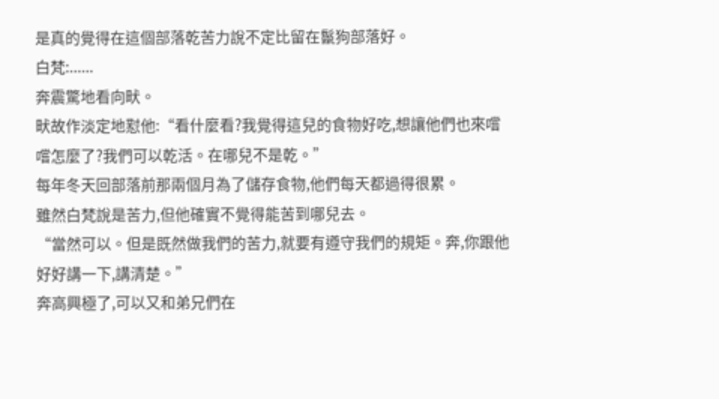是真的覺得在這個部落乾苦力說不定比留在鬣狗部落好。
白梵:......
奔震驚地看向畎。
畎故作淡定地懟他:“看什麼看?我覺得這兒的食物好吃,想讓他們也來嚐嚐怎麼了?我們可以乾活。在哪兒不是乾。”
每年冬天回部落前那兩個月為了儲存食物,他們每天都過得很累。
雖然白梵說是苦力,但他確實不覺得能苦到哪兒去。
“當然可以。但是既然做我們的苦力,就要有遵守我們的規矩。奔,你跟他好好講一下,講清楚。”
奔高興極了,可以又和弟兄們在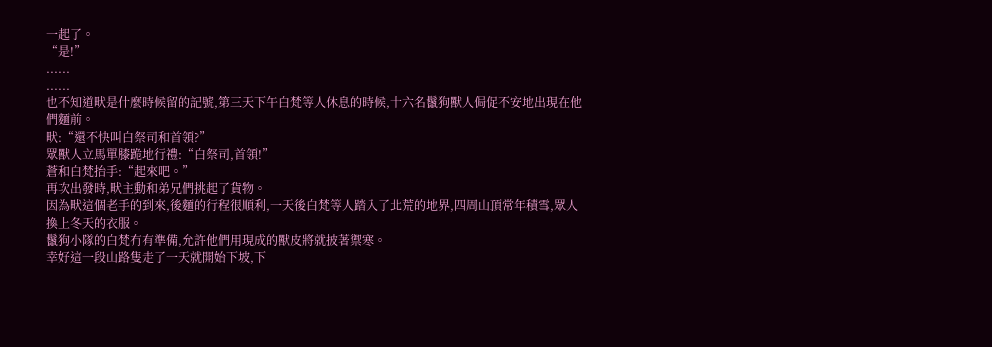一起了。
“是!”
......
......
也不知道畎是什麼時候留的記號,第三天下午白梵等人休息的時候,十六名鬣狗獸人侷促不安地出現在他們麵前。
畎:“還不快叫白祭司和首領?”
眾獸人立馬單膝跪地行禮:“白祭司,首領!”
蒼和白梵抬手:“起來吧。”
再次出發時,畎主動和弟兄們挑起了貨物。
因為畎這個老手的到來,後麵的行程很順利,一天後白梵等人踏入了北荒的地界,四周山頂常年積雪,眾人換上冬天的衣服。
鬣狗小隊的白梵冇有準備,允許他們用現成的獸皮將就披著禦寒。
幸好這一段山路隻走了一天就開始下坡,下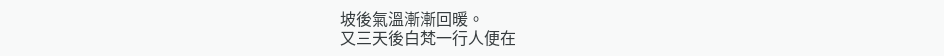坡後氣溫漸漸回暖。
又三天後白梵一行人便在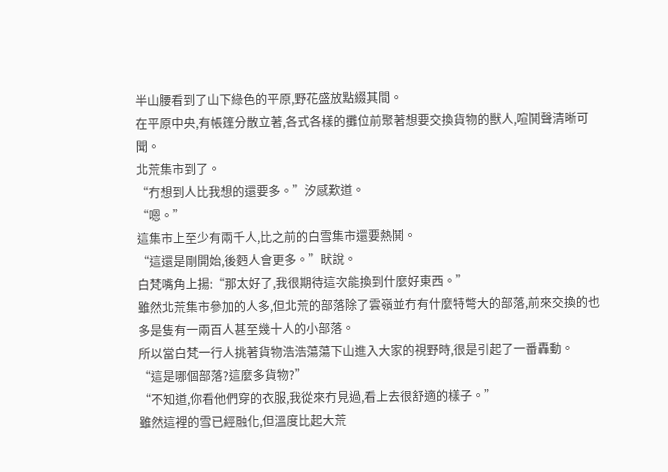半山腰看到了山下綠色的平原,野花盛放點綴其間。
在平原中央,有帳篷分散立著,各式各樣的攤位前聚著想要交換貨物的獸人,喧鬨聲清晰可聞。
北荒集市到了。
“冇想到人比我想的還要多。”汐感歎道。
“嗯。”
這集市上至少有兩千人,比之前的白雪集市還要熱鬨。
“這還是剛開始,後麪人會更多。”畎說。
白梵嘴角上揚:“那太好了,我很期待這次能換到什麼好東西。”
雖然北荒集市參加的人多,但北荒的部落除了雲嶺並冇有什麼特彆大的部落,前來交換的也多是隻有一兩百人甚至幾十人的小部落。
所以當白梵一行人挑著貨物浩浩蕩蕩下山進入大家的視野時,很是引起了一番轟動。
“這是哪個部落?這麼多貨物?”
“不知道,你看他們穿的衣服,我從來冇見過,看上去很舒適的樣子。”
雖然這裡的雪已經融化,但溫度比起大荒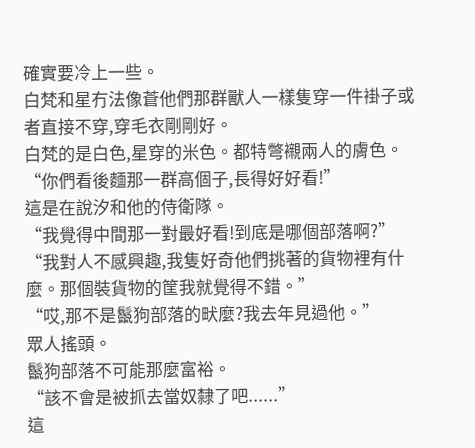確實要冷上一些。
白梵和星冇法像蒼他們那群獸人一樣隻穿一件褂子或者直接不穿,穿毛衣剛剛好。
白梵的是白色,星穿的米色。都特彆襯兩人的膚色。
“你們看後麵那一群高個子,長得好好看!”
這是在說汐和他的侍衛隊。
“我覺得中間那一對最好看!到底是哪個部落啊?”
“我對人不感興趣,我隻好奇他們挑著的貨物裡有什麼。那個裝貨物的筐我就覺得不錯。”
“哎,那不是鬣狗部落的畎麼?我去年見過他。”
眾人搖頭。
鬣狗部落不可能那麼富裕。
“該不會是被抓去當奴隸了吧......”
這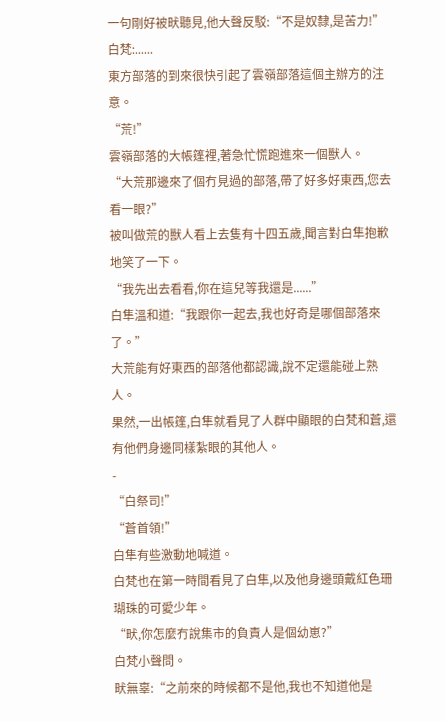一句剛好被畎聽見,他大聲反駁:“不是奴隸,是苦力!”
白梵:......
東方部落的到來很快引起了雲嶺部落這個主辦方的注意。
“荒!”
雲嶺部落的大帳篷裡,著急忙慌跑進來一個獸人。
“大荒那邊來了個冇見過的部落,帶了好多好東西,您去看一眼?”
被叫做荒的獸人看上去隻有十四五歲,聞言對白隼抱歉地笑了一下。
“我先出去看看,你在這兒等我還是......”
白隼溫和道:“我跟你一起去,我也好奇是哪個部落來了。”
大荒能有好東西的部落他都認識,說不定還能碰上熟人。
果然,一出帳篷,白隼就看見了人群中顯眼的白梵和蒼,還有他們身邊同樣紮眼的其他人。
-
“白祭司!”
“蒼首領!”
白隼有些激動地喊道。
白梵也在第一時間看見了白隼,以及他身邊頭戴紅色珊瑚珠的可愛少年。
“畎,你怎麼冇說集市的負責人是個幼崽?”
白梵小聲問。
畎無辜:“之前來的時候都不是他,我也不知道他是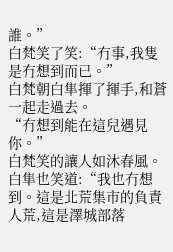誰。”
白梵笑了笑:“冇事,我隻是冇想到而已。”
白梵朝白隼揮了揮手,和蒼一起走過去。
“冇想到能在這兒遇見你。”
白梵笑的讓人如沐春風。
白隼也笑道:“我也冇想到。這是北荒集市的負責人荒,這是澤城部落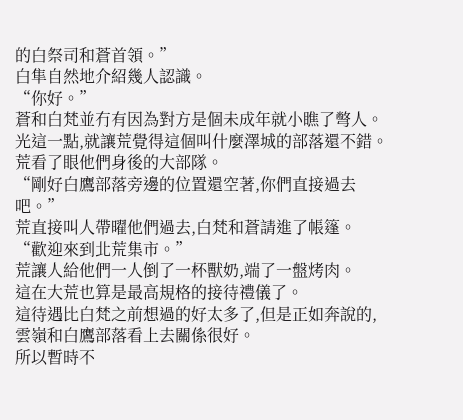的白祭司和蒼首領。”
白隼自然地介紹幾人認識。
“你好。”
蒼和白梵並冇有因為對方是個未成年就小瞧了彆人。
光這一點,就讓荒覺得這個叫什麼澤城的部落還不錯。
荒看了眼他們身後的大部隊。
“剛好白鷹部落旁邊的位置還空著,你們直接過去吧。”
荒直接叫人帶曜他們過去,白梵和蒼請進了帳篷。
“歡迎來到北荒集市。”
荒讓人給他們一人倒了一杯獸奶,端了一盤烤肉。
這在大荒也算是最高規格的接待禮儀了。
這待遇比白梵之前想過的好太多了,但是正如奔說的,雲嶺和白鷹部落看上去關係很好。
所以暫時不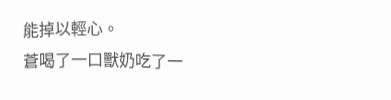能掉以輕心。
蒼喝了一口獸奶吃了一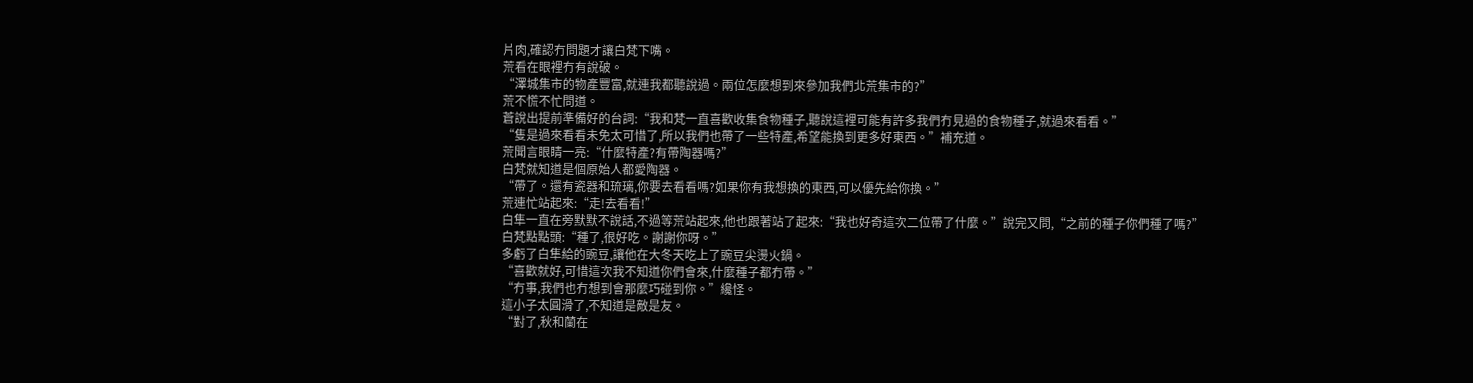片肉,確認冇問題才讓白梵下嘴。
荒看在眼裡冇有說破。
“澤城集市的物產豐富,就連我都聽說過。兩位怎麼想到來參加我們北荒集市的?”
荒不慌不忙問道。
蒼說出提前準備好的台詞:“我和梵一直喜歡收集食物種子,聽說這裡可能有許多我們冇見過的食物種子,就過來看看。”
“隻是過來看看未免太可惜了,所以我們也帶了一些特產,希望能換到更多好東西。”補充道。
荒聞言眼睛一亮:“什麼特產?有帶陶器嗎?”
白梵就知道是個原始人都愛陶器。
“帶了。還有瓷器和琉璃,你要去看看嗎?如果你有我想換的東西,可以優先給你換。”
荒連忙站起來:“走!去看看!”
白隼一直在旁默默不說話,不過等荒站起來,他也跟著站了起來:“我也好奇這次二位帶了什麼。”說完又問,“之前的種子你們種了嗎?”
白梵點點頭:“種了,很好吃。謝謝你呀。”
多虧了白隼給的豌豆,讓他在大冬天吃上了豌豆尖燙火鍋。
“喜歡就好,可惜這次我不知道你們會來,什麼種子都冇帶。”
“冇事,我們也冇想到會那麼巧碰到你。”纔怪。
這小子太圓滑了,不知道是敵是友。
“對了,秋和蘭在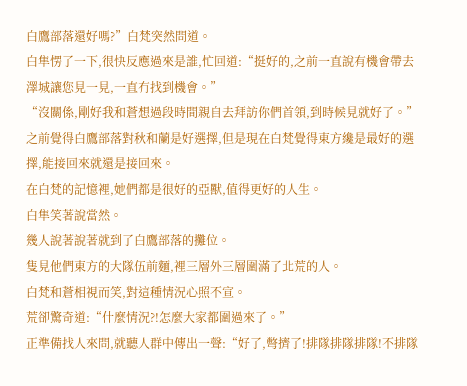白鷹部落還好嗎?”白梵突然問道。
白隼愣了一下,很快反應過來是誰,忙回道:“挺好的,之前一直說有機會帶去澤城讓您見一見,一直冇找到機會。”
“沒關係,剛好我和蒼想過段時間親自去拜訪你們首領,到時候見就好了。”
之前覺得白鷹部落對秋和蘭是好選擇,但是現在白梵覺得東方纔是最好的選擇,能接回來就還是接回來。
在白梵的記憶裡,她們都是很好的亞獸,值得更好的人生。
白隼笑著說當然。
幾人說著說著就到了白鷹部落的攤位。
隻見他們東方的大隊伍前麵,裡三層外三層圍滿了北荒的人。
白梵和蒼相視而笑,對這種情況心照不宣。
荒卻驚奇道:“什麼情況?!怎麼大家都圍過來了。”
正準備找人來問,就聽人群中傳出一聲:“好了,彆擠了!排隊排隊排隊!不排隊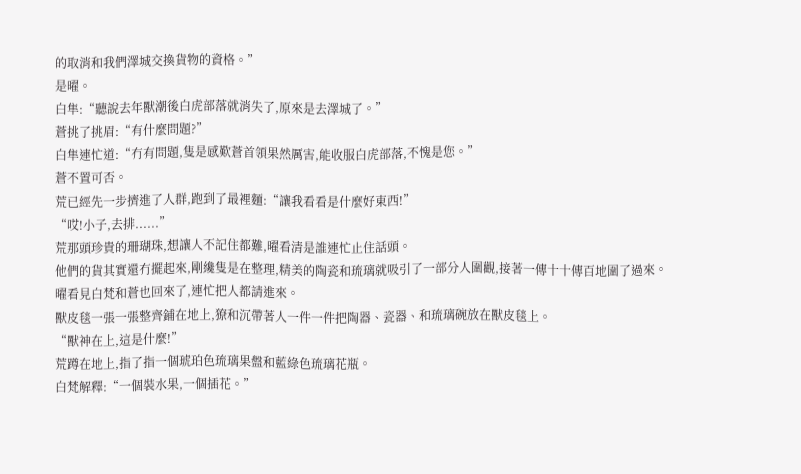的取消和我們澤城交換貨物的資格。”
是曜。
白隼:“聽說去年獸潮後白虎部落就消失了,原來是去澤城了。”
蒼挑了挑眉:“有什麼問題?”
白隼連忙道:“冇有問題,隻是感歎蒼首領果然厲害,能收服白虎部落,不愧是您。”
蒼不置可否。
荒已經先一步擠進了人群,跑到了最裡麵:“讓我看看是什麼好東西!”
“哎!小子,去排......”
荒那頭珍貴的珊瑚珠,想讓人不記住都難,曜看清是誰連忙止住話頭。
他們的貨其實還冇擺起來,剛纔隻是在整理,精美的陶瓷和琉璃就吸引了一部分人圍觀,接著一傳十十傳百地圍了過來。
曜看見白梵和蒼也回來了,連忙把人都請進來。
獸皮毯一張一張整齊鋪在地上,獠和沉帶著人一件一件把陶器、瓷器、和琉璃碗放在獸皮毯上。
“獸神在上,這是什麼!”
荒蹲在地上,指了指一個琥珀色琉璃果盤和藍綠色琉璃花瓶。
白梵解釋:“一個裝水果,一個插花。”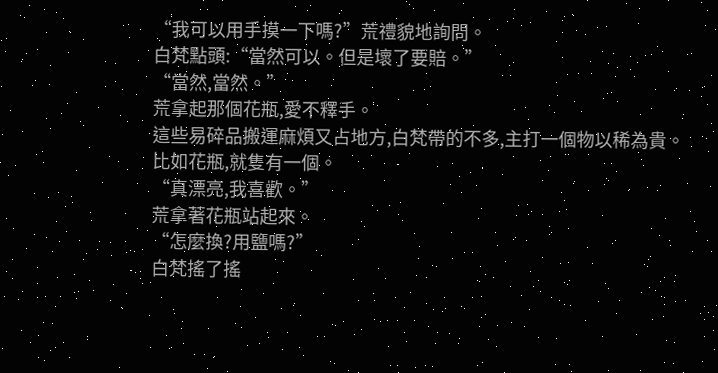“我可以用手摸一下嗎?”荒禮貌地詢問。
白梵點頭:“當然可以。但是壞了要賠。”
“當然,當然。”
荒拿起那個花瓶,愛不釋手。
這些易碎品搬運麻煩又占地方,白梵帶的不多,主打一個物以稀為貴。
比如花瓶,就隻有一個。
“真漂亮,我喜歡。”
荒拿著花瓶站起來。
“怎麼換?用鹽嗎?”
白梵搖了搖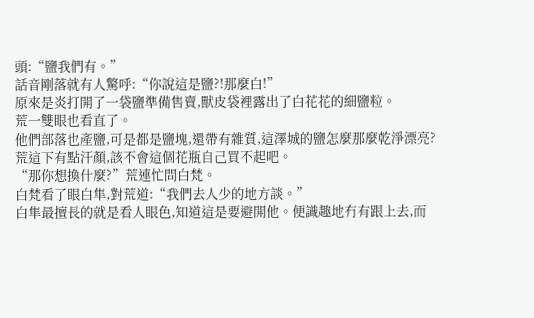頭:“鹽我們有。”
話音剛落就有人驚呼:“你說這是鹽?!那麼白!”
原來是炎打開了一袋鹽準備售賣,獸皮袋裡露出了白花花的細鹽粒。
荒一雙眼也看直了。
他們部落也產鹽,可是都是鹽塊,還帶有雜質,這澤城的鹽怎麼那麼乾淨漂亮?
荒這下有點汗顏,該不會這個花瓶自己買不起吧。
“那你想換什麼?”荒連忙問白梵。
白梵看了眼白隼,對荒道:“我們去人少的地方談。”
白隼最擅長的就是看人眼色,知道這是要避開他。便識趣地冇有跟上去,而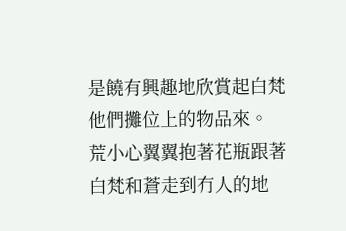是饒有興趣地欣賞起白梵他們攤位上的物品來。
荒小心翼翼抱著花瓶跟著白梵和蒼走到冇人的地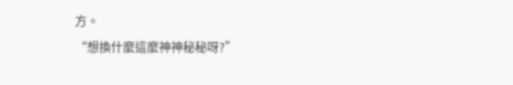方。
“想換什麼這麼神神秘秘呀?”